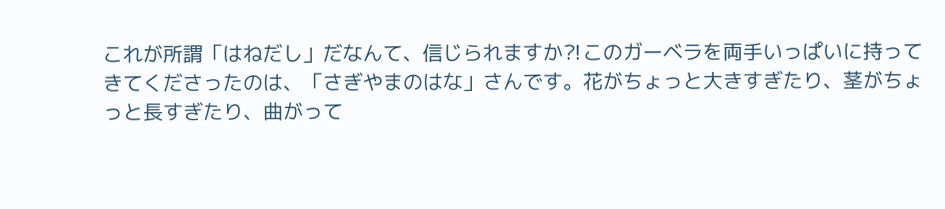これが所謂「はねだし」だなんて、信じられますか⁈このガーベラを両手いっぱいに持ってきてくださったのは、「さぎやまのはな」さんです。花がちょっと大きすぎたり、茎がちょっと長すぎたり、曲がって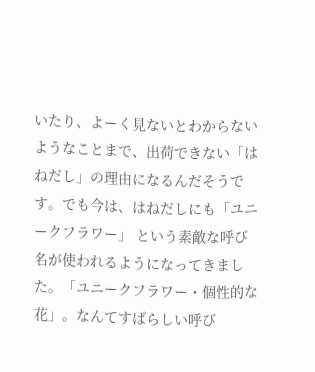いたり、よーく見ないとわからないようなことまで、出荷できない「はねだし」の理由になるんだそうです。でも今は、はねだしにも「ユニークフラワー」 という素敵な呼び名が使われるようになってきました。「ユニークフラワー・個性的な花」。なんてすばらしい呼び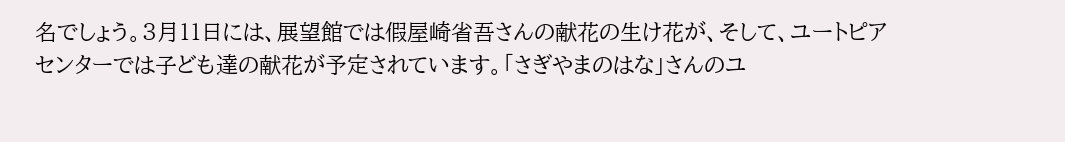名でしょう。3月11日には、展望館では假屋崎省吾さんの献花の生け花が、そして、ユートピアセンターでは子ども達の献花が予定されています。「さぎやまのはな」さんのユ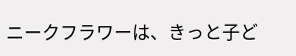ニークフラワーは、きっと子ど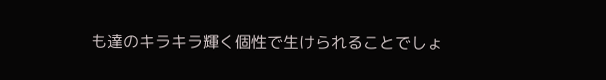も達のキラキラ輝く個性で生けられることでしょ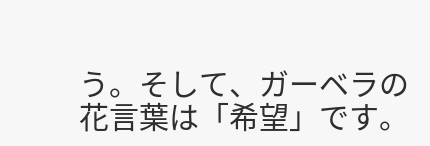う。そして、ガーベラの花言葉は「希望」です。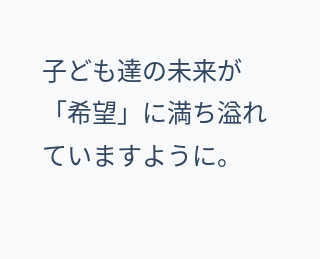子ども達の未来が「希望」に満ち溢れていますように。